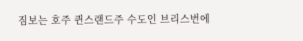짐보는 호주 퀸스랜드주 수도인 브리스번에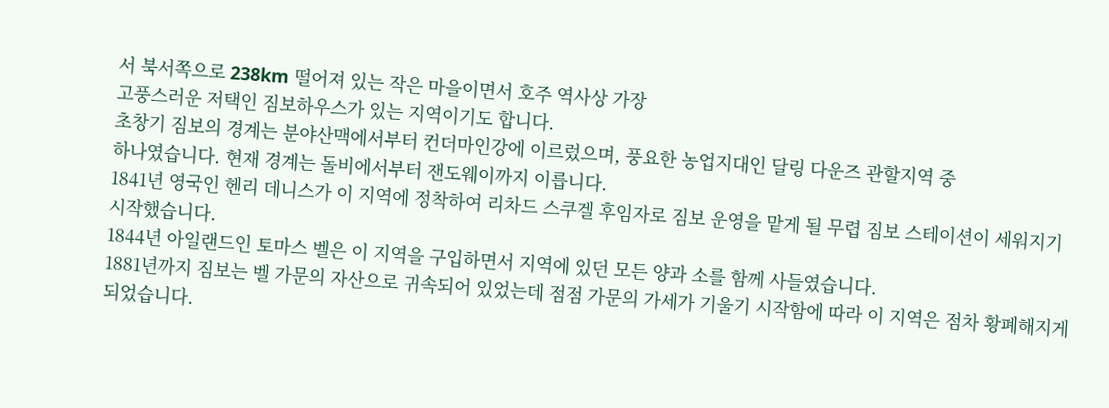서 북서쪽으로 238km 떨어져 있는 작은 마을이면서 호주 역사상 가장
고풍스러운 저택인 짐보하우스가 있는 지역이기도 합니다.
초창기 짐보의 경계는 분야산맥에서부터 컨더마인강에 이르렀으며, 풍요한 농업지대인 달링 다운즈 관할지역 중
하나였습니다. 현재 경계는 돌비에서부터 잰도웨이까지 이릅니다.
1841년 영국인 헨리 데니스가 이 지역에 정착하여 리차드 스쿠겔 후임자로 짐보 운영을 맡게 될 무렵 짐보 스테이션이 세워지기
시작했습니다.
1844년 아일랜드인 토마스 벨은 이 지역을 구입하면서 지역에 있던 모든 양과 소를 함께 사들였습니다.
1881년까지 짐보는 벨 가문의 자산으로 귀속되어 있었는데 점점 가문의 가세가 기울기 시작함에 따라 이 지역은 점차 황폐해지게
되었습니다.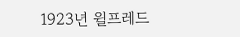1923년 윌프레드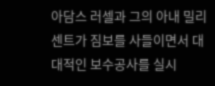아담스 러셀과 그의 아내 밀리센트가 짐보를 사들이면서 대대적인 보수공사를 실시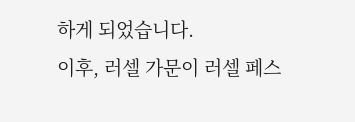하게 되었습니다.
이후, 러셀 가문이 러셀 페스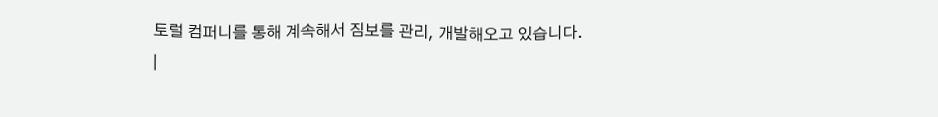토럴 컴퍼니를 통해 계속해서 짐보를 관리, 개발해오고 있습니다.
|